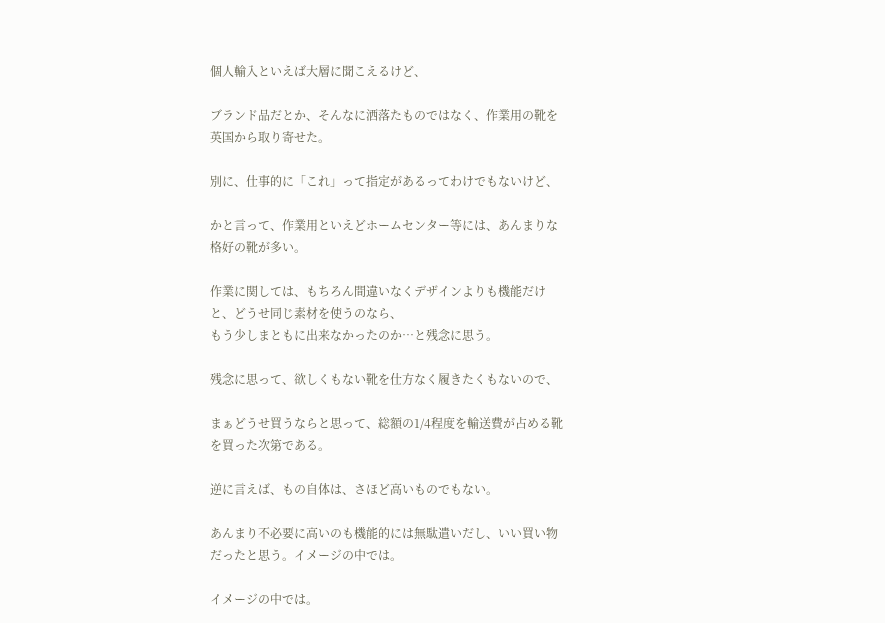個人輸入といえば大層に聞こえるけど、

ブランド品だとか、そんなに洒落たものではなく、作業用の靴を英国から取り寄せた。

別に、仕事的に「これ」って指定があるってわけでもないけど、

かと言って、作業用といえどホームセンター等には、あんまりな格好の靴が多い。

作業に関しては、もちろん間違いなくデザインよりも機能だけと、どうせ同じ素材を使うのなら、
もう少しまともに出来なかったのか…と残念に思う。

残念に思って、欲しくもない靴を仕方なく履きたくもないので、

まぁどうせ買うならと思って、総額の1/4程度を輸送費が占める靴を買った次第である。

逆に言えば、もの自体は、さほど高いものでもない。

あんまり不必要に高いのも機能的には無駄遣いだし、いい買い物だったと思う。イメージの中では。

イメージの中では。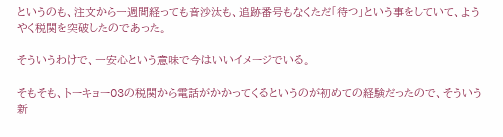というのも、注文から一週間経っても音沙汰も、追跡番号もなくただ「待つ」という事をしていて、ようやく税関を突破したのであった。

そういうわけで、一安心という意味で今はいいイメージでいる。

そもそも、トーキョー03の税関から電話がかかってくるというのが初めての経験だったので、そういう新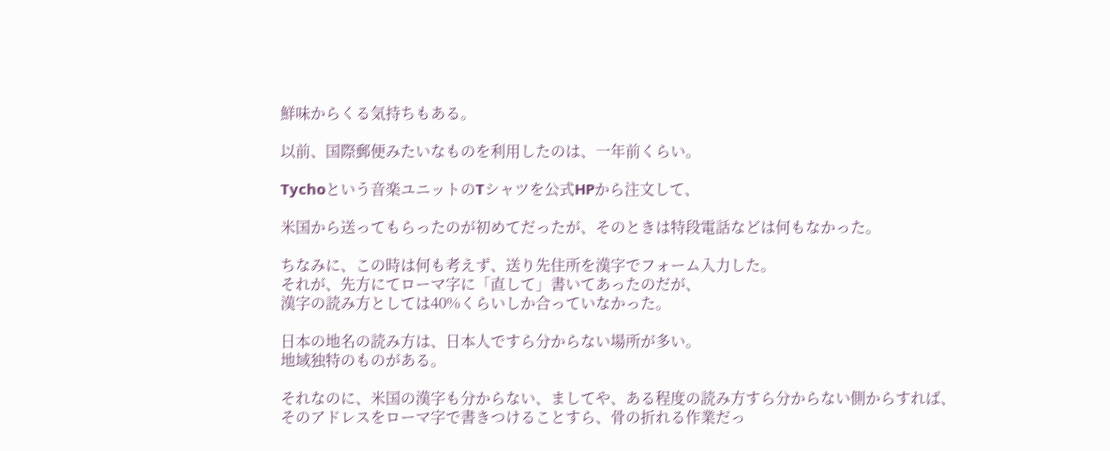鮮味からくる気持ちもある。

以前、国際郵便みたいなものを利用したのは、一年前くらい。

Tychoという音楽ユニットのTシャツを公式HPから注文して、

米国から送ってもらったのが初めてだったが、そのときは特段電話などは何もなかった。

ちなみに、この時は何も考えず、送り先住所を漢字でフォーム入力した。
それが、先方にてローマ字に「直して」書いてあったのだが、
漢字の読み方としては40%くらいしか合っていなかった。

日本の地名の読み方は、日本人ですら分からない場所が多い。
地域独特のものがある。

それなのに、米国の漢字も分からない、ましてや、ある程度の読み方すら分からない側からすれば、
そのアドレスをローマ字で書きつけることすら、骨の折れる作業だっ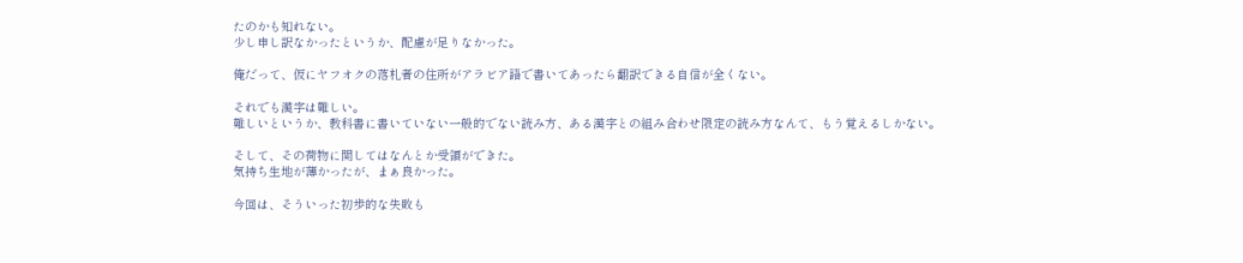たのかも知れない。
少し申し訳なかったというか、配慮が足りなかった。

俺だって、仮にヤフオクの落札者の住所がアラビア語で書いてあったら翻訳できる自信が全くない。

それでも漢字は難しい。
難しいというか、教科書に書いていない一般的でない読み方、ある漢字との組み合わせ限定の読み方なんて、もう覚えるしかない。

そして、その荷物に関してはなんとか受領ができた。
気持ち生地が薄かったが、まぁ良かった。

今回は、そういった初歩的な失敗も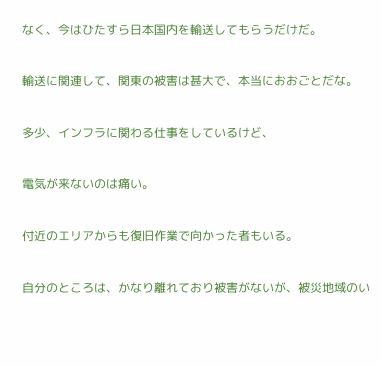なく、今はひたすら日本国内を輸送してもらうだけだ。

輸送に関連して、関東の被害は甚大で、本当におおごとだな。

多少、インフラに関わる仕事をしているけど、

電気が来ないのは痛い。

付近のエリアからも復旧作業で向かった者もいる。

自分のところは、かなり離れており被害がないが、被災地域のい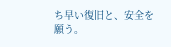ち早い復旧と、安全を願う。